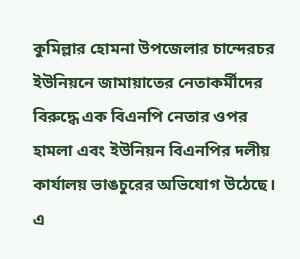কুমিল্লার হোমনা উপজেলার চান্দেরচর ইউনিয়নে জামায়াতের নেতাকর্মীদের বিরুদ্ধে এক বিএনপি নেতার ওপর হামলা এবং ইউনিয়ন বিএনপির দলীয় কার্যালয় ভাঙচুরের অভিযোগ উঠেছে। এ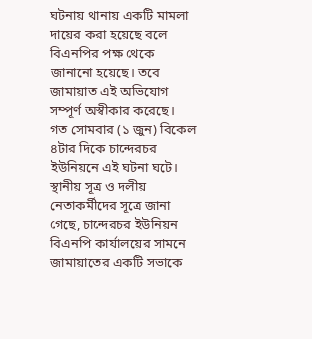ঘটনায় থানায় একটি মামলা দায়ের করা হয়েছে বলে বিএনপির পক্ষ থেকে জানানো হয়েছে। তবে জামায়াত এই অভিযোগ সম্পূর্ণ অস্বীকার করেছে।
গত সোমবার (১ জুন) বিকেল ৪টার দিকে চান্দেরচর ইউনিয়নে এই ঘটনা ঘটে।
স্থানীয় সূত্র ও দলীয় নেতাকর্মীদের সূত্রে জানা গেছে, চান্দেরচর ইউনিয়ন বিএনপি কার্যালয়ের সামনে জামায়াতের একটি সভাকে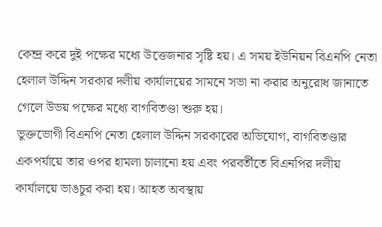কেন্দ্র করে দুই পক্ষের মধ্যে উত্তেজনার সৃষ্টি হয়। এ সময় ইউনিয়ন বিএনপি নেতা হেলাল উদ্দিন সরকার দলীয় কার্যালয়ের সামনে সভা না করার অনুরোধ জানাতে গেলে উভয় পক্ষের মধ্যে বাগবিতণ্ডা শুরু হয়।
ভুক্তভোগী বিএনপি নেতা হেলাল উদ্দিন সরকারের অভিযোগ, বাগবিতণ্ডার একপর্যায়ে তার ওপর হামলা চালানো হয় এবং পরবর্তীতে বিএনপির দলীয় কার্যালয়ে ভাঙচুর করা হয়। আহত অবস্থায়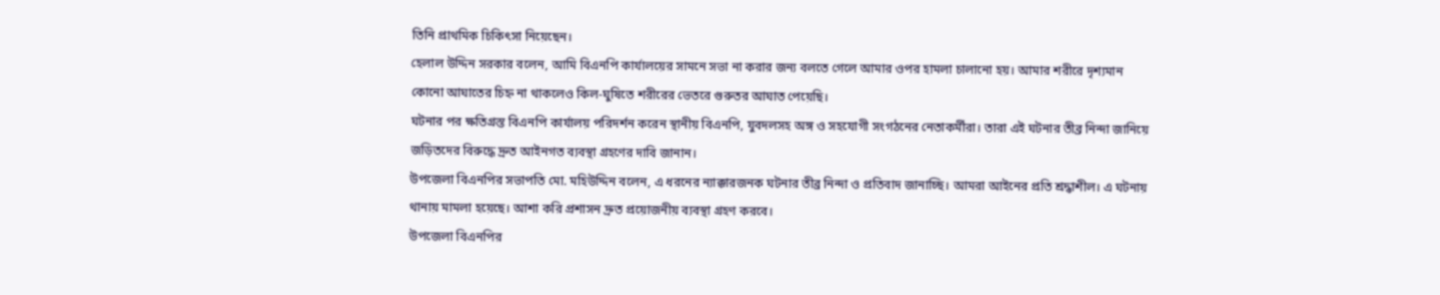তিনি প্রাথমিক চিকিৎসা নিয়েছেন।
হেলাল উদ্দিন সরকার বলেন, আমি বিএনপি কার্যালয়ের সামনে সভা না করার জন্য বলতে গেলে আমার ওপর হামলা চালানো হয়। আমার শরীরে দৃশ্যমান কোনো আঘাতের চিহ্ন না থাকলেও কিল-ঘুষিতে শরীরের ভেতরে গুরুতর আঘাত পেয়েছি।
ঘটনার পর ক্ষতিগ্রস্ত বিএনপি কার্যালয় পরিদর্শন করেন স্থানীয় বিএনপি, যুবদলসহ অঙ্গ ও সহযোগী সংগঠনের নেতাকর্মীরা। তারা এই ঘটনার তীব্র নিন্দা জানিয়ে জড়িতদের বিরুদ্ধে দ্রুত আইনগত ব্যবস্থা গ্রহণের দাবি জানান।
উপজেলা বিএনপির সভাপতি মো. মহিউদ্দিন বলেন, এ ধরনের ন্যাক্কারজনক ঘটনার তীব্র নিন্দা ও প্রতিবাদ জানাচ্ছি। আমরা আইনের প্রতি শ্রদ্ধাশীল। এ ঘটনায় থানায় মামলা হয়েছে। আশা করি প্রশাসন দ্রুত প্রয়োজনীয় ব্যবস্থা গ্রহণ করবে।
উপজেলা বিএনপির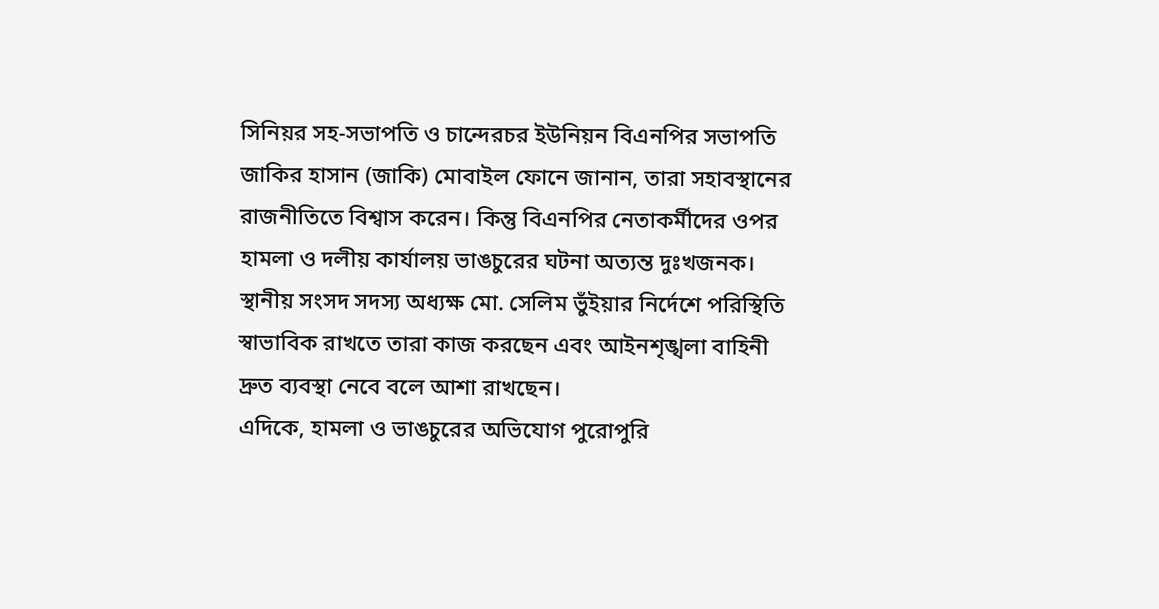সিনিয়র সহ-সভাপতি ও চান্দেরচর ইউনিয়ন বিএনপির সভাপতি জাকির হাসান (জাকি) মোবাইল ফোনে জানান, তারা সহাবস্থানের রাজনীতিতে বিশ্বাস করেন। কিন্তু বিএনপির নেতাকর্মীদের ওপর হামলা ও দলীয় কার্যালয় ভাঙচুরের ঘটনা অত্যন্ত দুঃখজনক। স্থানীয় সংসদ সদস্য অধ্যক্ষ মো. সেলিম ভুঁইয়ার নির্দেশে পরিস্থিতি স্বাভাবিক রাখতে তারা কাজ করছেন এবং আইনশৃঙ্খলা বাহিনী দ্রুত ব্যবস্থা নেবে বলে আশা রাখছেন।
এদিকে, হামলা ও ভাঙচুরের অভিযোগ পুরোপুরি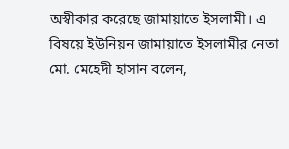অস্বীকার করেছে জামায়াতে ইসলামী। এ বিষয়ে ইউনিয়ন জামায়াতে ইসলামীর নেতা মো. মেহেদী হাসান বলেন,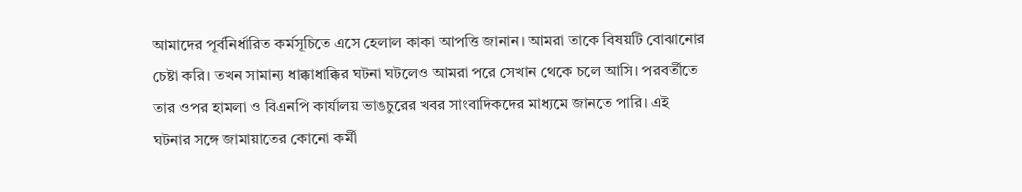আমাদের পূর্বনির্ধারিত কর্মসূচিতে এসে হেলাল কাকা আপত্তি জানান। আমরা তাকে বিষয়টি বোঝানোর চেষ্টা করি। তখন সামান্য ধাক্কাধাক্কির ঘটনা ঘটলেও আমরা পরে সেখান থেকে চলে আসি। পরবর্তীতে তার ওপর হামলা ও বিএনপি কার্যালয় ভাঙচুরের খবর সাংবাদিকদের মাধ্যমে জানতে পারি। এই ঘটনার সঙ্গে জামায়াতের কোনো কর্মী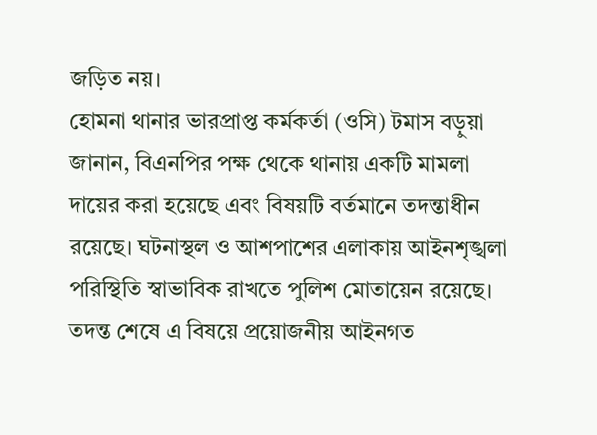জড়িত নয়।
হোমনা থানার ভারপ্রাপ্ত কর্মকর্তা (ওসি) টমাস বড়ুয়া জানান, বিএনপির পক্ষ থেকে থানায় একটি মামলা দায়ের করা হয়েছে এবং বিষয়টি বর্তমানে তদন্তাধীন রয়েছে। ঘটনাস্থল ও আশপাশের এলাকায় আইনশৃঙ্খলা পরিস্থিতি স্বাভাবিক রাখতে পুলিশ মোতায়েন রয়েছে। তদন্ত শেষে এ বিষয়ে প্রয়োজনীয় আইনগত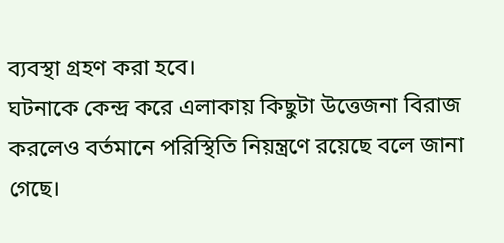ব্যবস্থা গ্রহণ করা হবে।
ঘটনাকে কেন্দ্র করে এলাকায় কিছুটা উত্তেজনা বিরাজ করলেও বর্তমানে পরিস্থিতি নিয়ন্ত্রণে রয়েছে বলে জানা গেছে।